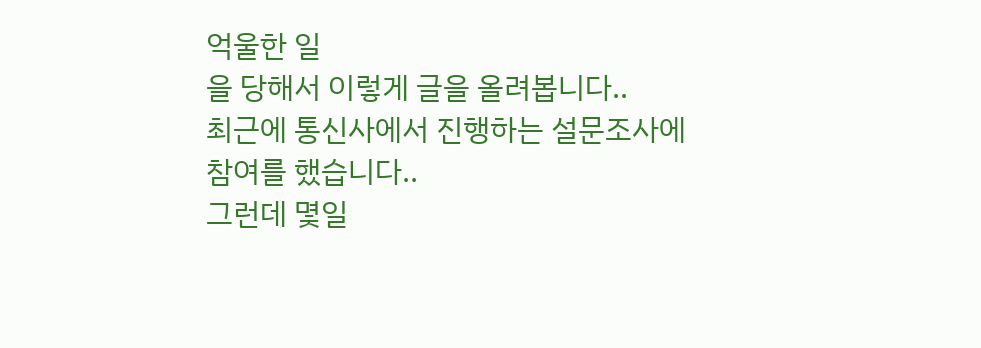억울한 일
을 당해서 이렇게 글을 올려봅니다..
최근에 통신사에서 진행하는 설문조사에 참여를 했습니다..
그런데 몇일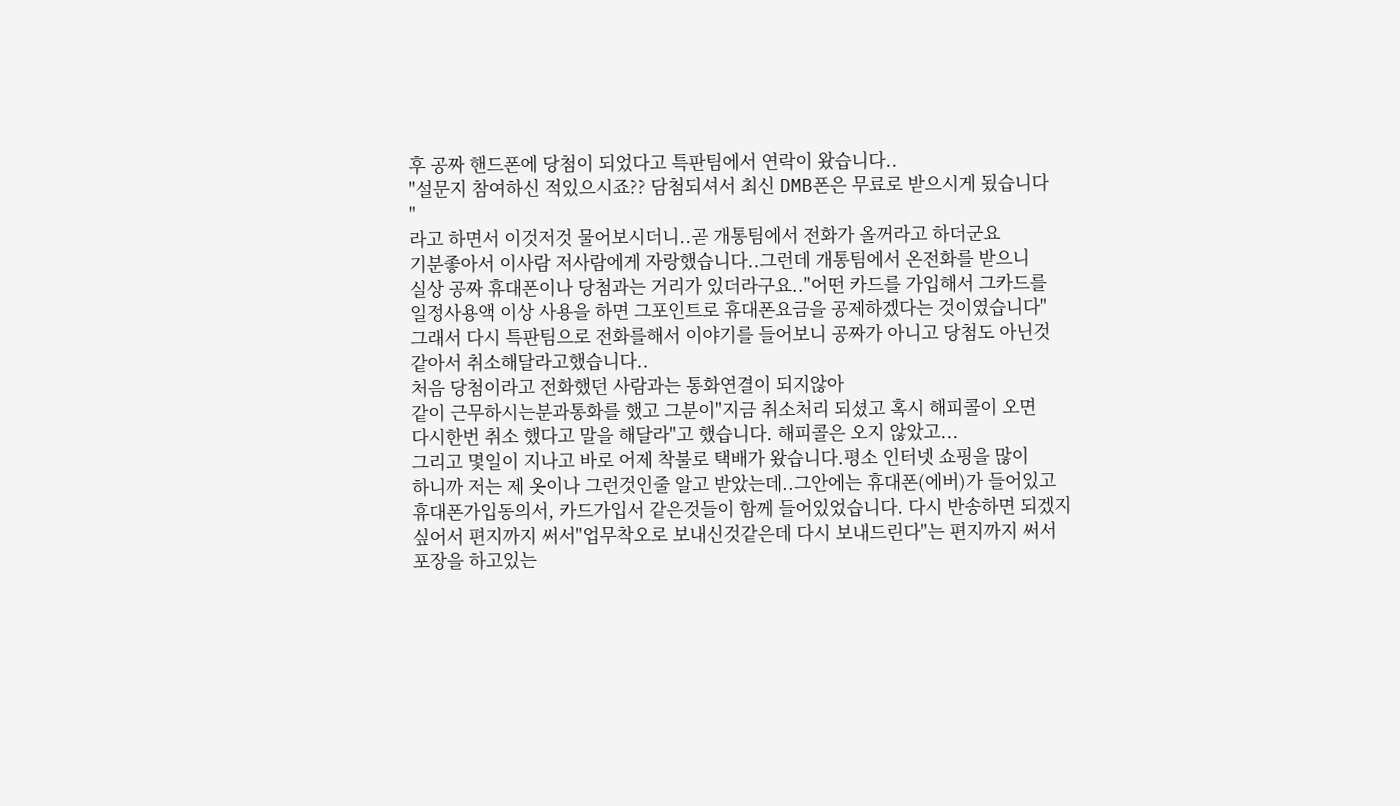후 공짜 핸드폰에 당첨이 되었다고 특판팀에서 연락이 왔습니다..
"설문지 참여하신 적있으시죠?? 담첨되셔서 최신 DMB폰은 무료로 받으시게 됬습니다
"
라고 하면서 이것저것 물어보시더니..곧 개통팀에서 전화가 올꺼라고 하더군요
기분좋아서 이사람 저사람에게 자랑했습니다..그런데 개통팀에서 온전화를 받으니
실상 공짜 휴대폰이나 당첨과는 거리가 있더라구요.."어떤 카드를 가입해서 그카드를
일정사용액 이상 사용을 하면 그포인트로 휴대폰요금을 공제하겠다는 것이였습니다"
그래서 다시 특판팀으로 전화를해서 이야기를 들어보니 공짜가 아니고 당첨도 아닌것
같아서 취소해달라고했습니다..
처음 당첨이라고 전화했던 사람과는 통화연결이 되지않아
같이 근무하시는분과통화를 했고 그분이"지금 취소처리 되셨고 혹시 해피콜이 오면
다시한번 취소 했다고 말을 해달라"고 했습니다. 해피콜은 오지 않았고...
그리고 몇일이 지나고 바로 어제 착불로 택배가 왔습니다.평소 인터넷 쇼핑을 많이
하니까 저는 제 옷이나 그런것인줄 알고 받았는데..그안에는 휴대폰(에버)가 들어있고
휴대폰가입동의서, 카드가입서 같은것들이 함께 들어있었습니다. 다시 반송하면 되겠지
싶어서 편지까지 써서"업무착오로 보내신것같은데 다시 보내드린다"는 편지까지 써서
포장을 하고있는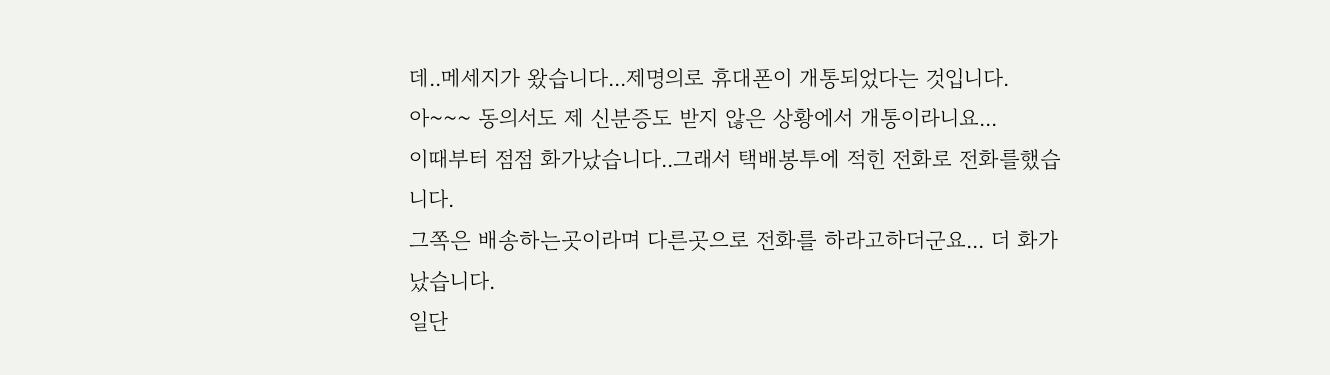데..메세지가 왔습니다...제명의로 휴대폰이 개통되었다는 것입니다.
아~~~ 동의서도 제 신분증도 받지 않은 상황에서 개통이라니요...
이때부터 점점 화가났습니다..그래서 택배봉투에 적힌 전화로 전화를했습니다.
그쪽은 배송하는곳이라며 다른곳으로 전화를 하라고하더군요... 더 화가났습니다.
일단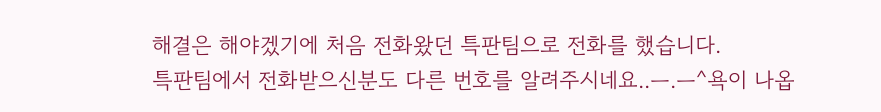해결은 해야겠기에 처음 전화왔던 특판팀으로 전화를 했습니다.
특판팀에서 전화받으신분도 다른 번호를 알려주시네요..ㅡ.ㅡ^욕이 나옵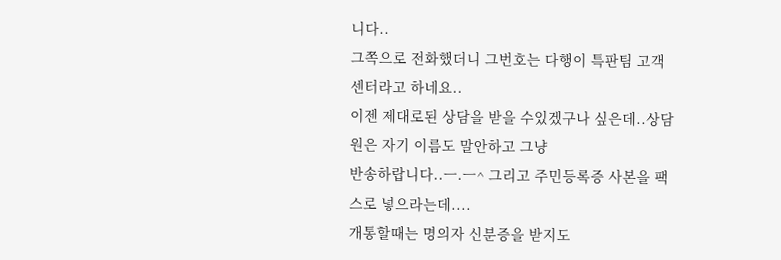니다..
그쪽으로 전화했더니 그번호는 다행이 특판팀 고객센터라고 하네요..
이젠 제대로된 상담을 받을 수있겠구나 싶은데..상담원은 자기 이름도 말안하고 그냥
반송하랍니다..ㅡ.ㅡ^ 그리고 주민등록증 사본을 팩스로 넣으라는데....
개통할때는 명의자 신분증을 받지도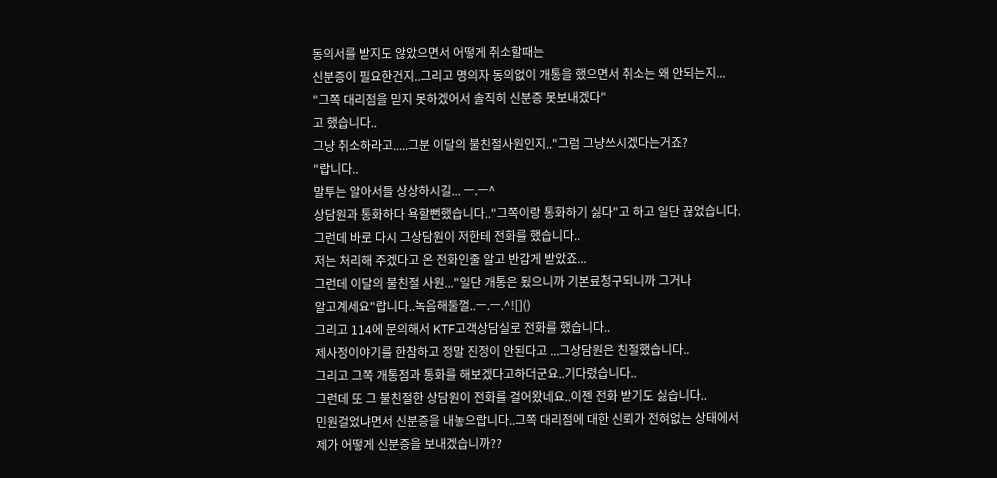동의서를 받지도 않았으면서 어떻게 취소할때는
신분증이 필요한건지..그리고 명의자 동의없이 개통을 했으면서 취소는 왜 안되는지...
"그쪽 대리점을 믿지 못하겠어서 솔직히 신분증 못보내겠다"
고 했습니다..
그냥 취소하라고.....그분 이달의 불친절사원인지.."그럼 그냥쓰시겠다는거죠?
"랍니다..
말투는 알아서들 상상하시길... ㅡ.ㅡ^
상담원과 통화하다 욕할뻔했습니다.."그쪽이랑 통화하기 싫다"고 하고 일단 끊었습니다.
그런데 바로 다시 그상담원이 저한테 전화를 했습니다..
저는 처리해 주겠다고 온 전화인줄 알고 반갑게 받았죠...
그런데 이달의 불친절 사원..."일단 개통은 됬으니까 기본료청구되니까 그거나
알고계세요"랍니다..녹음해둘껄..ㅡ.ㅡ.^![]()
그리고 114에 문의해서 KTF고객상담실로 전화를 했습니다..
제사정이야기를 한참하고 정말 진정이 안된다고 ...그상담원은 친절했습니다..
그리고 그쪽 개통점과 통화를 해보겠다고하더군요..기다렸습니다..
그런데 또 그 불친절한 상담원이 전화를 걸어왔네요..이젠 전화 받기도 싫습니다..
민원걸었냐면서 신분증을 내놓으랍니다..그쪽 대리점에 대한 신뢰가 전혀없는 상태에서
제가 어떻게 신분증을 보내겠습니까??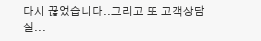다시 끊었습니다..그리고 또 고객상담실...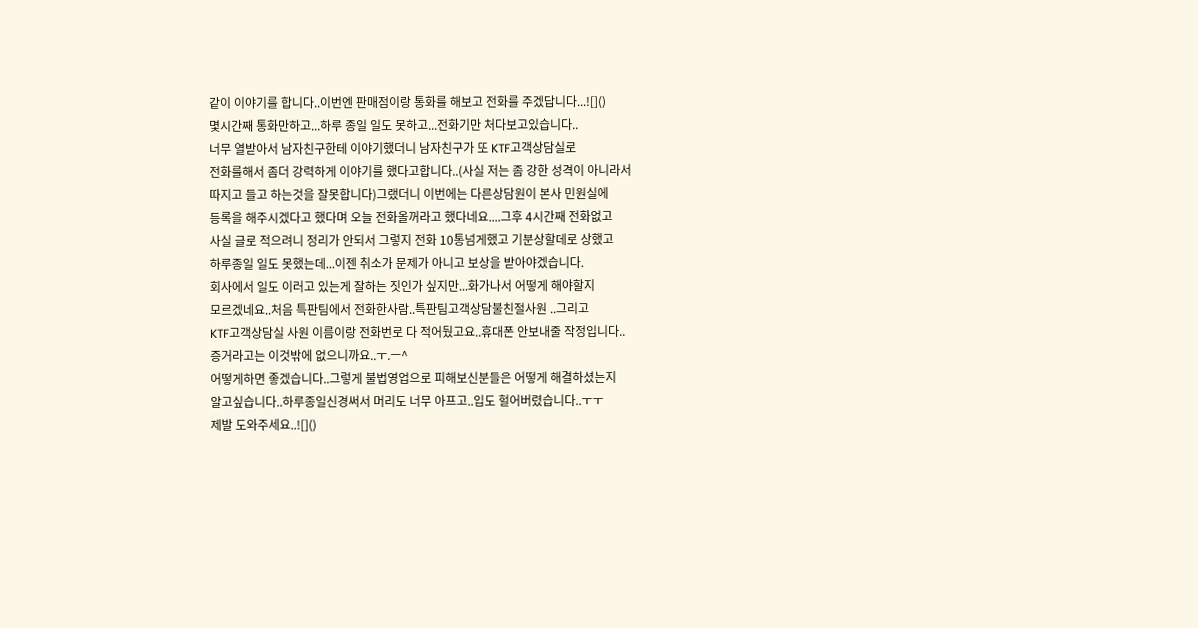같이 이야기를 합니다..이번엔 판매점이랑 통화를 해보고 전화를 주겠답니다...![]()
몇시간째 통화만하고...하루 종일 일도 못하고...전화기만 처다보고있습니다..
너무 열받아서 남자친구한테 이야기했더니 남자친구가 또 KTF고객상담실로
전화를해서 좀더 강력하게 이야기를 했다고합니다..(사실 저는 좀 강한 성격이 아니라서
따지고 들고 하는것을 잘못합니다)그랬더니 이번에는 다른상담원이 본사 민원실에
등록을 해주시겠다고 했다며 오늘 전화올꺼라고 했다네요....그후 4시간째 전화없고
사실 글로 적으려니 정리가 안되서 그렇지 전화 10통넘게했고 기분상할데로 상했고
하루종일 일도 못했는데...이젠 취소가 문제가 아니고 보상을 받아야겠습니다.
회사에서 일도 이러고 있는게 잘하는 짓인가 싶지만...화가나서 어떻게 해야할지
모르겠네요..처음 특판팀에서 전화한사람..특판팀고객상담불친절사원 ..그리고
KTF고객상담실 사원 이름이랑 전화번로 다 적어뒀고요..휴대폰 안보내줄 작정입니다..
증거라고는 이것밖에 없으니까요..ㅜ.ㅡ^
어떻게하면 좋겠습니다..그렇게 불법영업으로 피해보신분들은 어떻게 해결하셨는지
알고싶습니다..하루종일신경써서 머리도 너무 아프고..입도 헐어버렸습니다..ㅜㅜ
제발 도와주세요..![]()